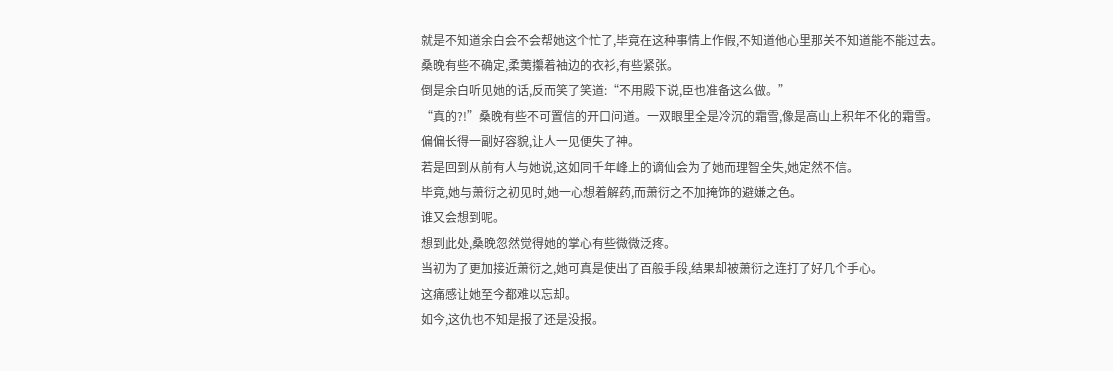就是不知道余白会不会帮她这个忙了,毕竟在这种事情上作假,不知道他心里那关不知道能不能过去。
桑晚有些不确定,柔荑攥着袖边的衣衫,有些紧张。
倒是余白听见她的话,反而笑了笑道:“不用殿下说,臣也准备这么做。”
“真的?!”桑晚有些不可置信的开口问道。一双眼里全是冷沉的霜雪,像是高山上积年不化的霜雪。
偏偏长得一副好容貌,让人一见便失了神。
若是回到从前有人与她说,这如同千年峰上的谪仙会为了她而理智全失,她定然不信。
毕竟,她与萧衍之初见时,她一心想着解药,而萧衍之不加掩饰的避嫌之色。
谁又会想到呢。
想到此处,桑晚忽然觉得她的掌心有些微微泛疼。
当初为了更加接近萧衍之,她可真是使出了百般手段,结果却被萧衍之连打了好几个手心。
这痛感让她至今都难以忘却。
如今,这仇也不知是报了还是没报。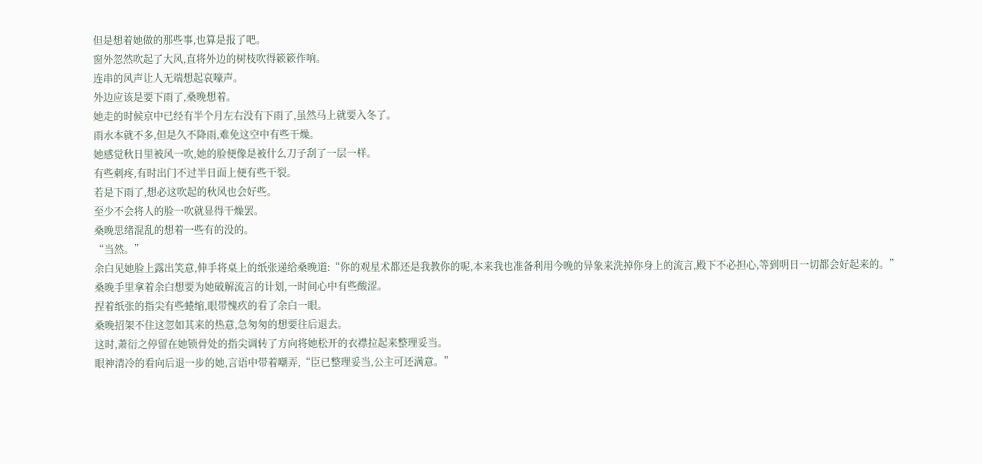但是想着她做的那些事,也算是报了吧。
窗外忽然吹起了大风,直将外边的树枝吹得簌簌作响。
连串的风声让人无端想起哀嚎声。
外边应该是要下雨了,桑晚想着。
她走的时候京中已经有半个月左右没有下雨了,虽然马上就要入冬了。
雨水本就不多,但是久不降雨,难免这空中有些干燥。
她感觉秋日里被风一吹,她的脸便像是被什么刀子刮了一层一样。
有些刺疼,有时出门不过半日面上便有些干裂。
若是下雨了,想必这吹起的秋风也会好些。
至少不会将人的脸一吹就显得干燥罢。
桑晚思绪混乱的想着一些有的没的。
“当然。”
余白见她脸上露出笑意,伸手将桌上的纸张递给桑晚道:“你的观星术都还是我教你的呢,本来我也准备利用今晚的异象来洗掉你身上的流言,殿下不必担心,等到明日一切都会好起来的。”
桑晚手里拿着余白想要为她破解流言的计划,一时间心中有些酸涩。
捏着纸张的指尖有些蜷缩,眼带愧疚的看了余白一眼。
桑晚招架不住这忽如其来的热意,急匆匆的想要往后退去。
这时,萧衍之停留在她锁骨处的指尖调转了方向将她松开的衣襟拉起来整理妥当。
眼神清冷的看向后退一步的她,言语中带着嘲弄,“臣已整理妥当,公主可还满意。”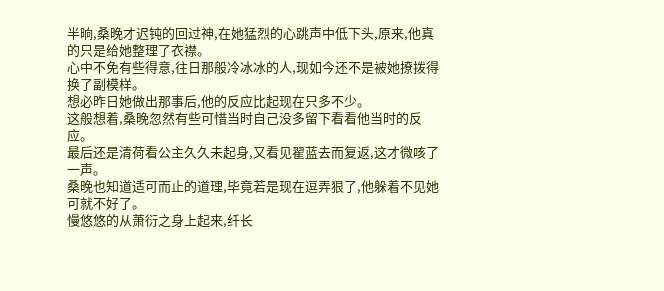半晌,桑晚才迟钝的回过神,在她猛烈的心跳声中低下头,原来,他真的只是给她整理了衣襟。
心中不免有些得意,往日那般冷冰冰的人,现如今还不是被她撩拨得换了副模样。
想必昨日她做出那事后,他的反应比起现在只多不少。
这般想着,桑晚忽然有些可惜当时自己没多留下看看他当时的反应。
最后还是清荷看公主久久未起身,又看见翟蓝去而复返,这才微咳了一声。
桑晚也知道适可而止的道理,毕竟若是现在逗弄狠了,他躲着不见她可就不好了。
慢悠悠的从萧衍之身上起来,纤长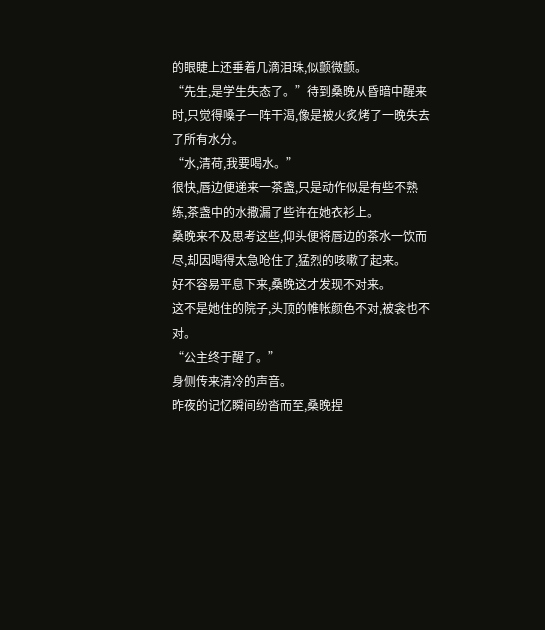的眼睫上还垂着几滴泪珠,似颤微颤。
“先生,是学生失态了。”待到桑晚从昏暗中醒来时,只觉得嗓子一阵干渴,像是被火炙烤了一晚失去了所有水分。
“水,清荷,我要喝水。”
很快,唇边便递来一茶盏,只是动作似是有些不熟练,茶盏中的水撒漏了些许在她衣衫上。
桑晚来不及思考这些,仰头便将唇边的茶水一饮而尽,却因喝得太急呛住了,猛烈的咳嗽了起来。
好不容易平息下来,桑晚这才发现不对来。
这不是她住的院子,头顶的帷帐颜色不对,被衾也不对。
“公主终于醒了。”
身侧传来清冷的声音。
昨夜的记忆瞬间纷沓而至,桑晚捏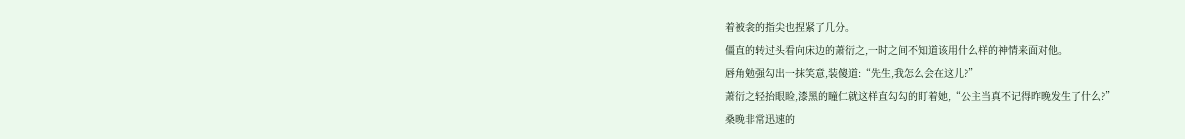着被衾的指尖也捏紧了几分。
僵直的转过头看向床边的萧衍之,一时之间不知道该用什么样的神情来面对他。
唇角勉强勾出一抹笑意,装傻道:“先生,我怎么会在这儿?”
萧衍之轻抬眼睑,漆黑的瞳仁就这样直勾勾的盯着她,“公主当真不记得昨晚发生了什么?”
桑晚非常迅速的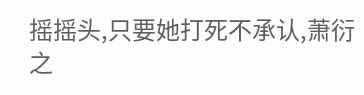摇摇头,只要她打死不承认,萧衍之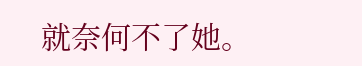就奈何不了她。